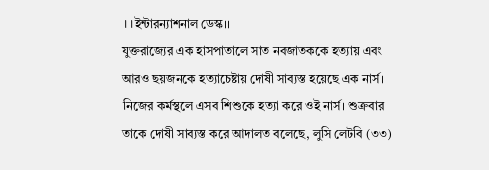।।ইন্টারন্যাশনাল ডেস্ক।।
যুক্তরাজ্যের এক হাসপাতালে সাত নবজাতককে হত্যায় এবং আরও ছয়জনকে হত্যাচেষ্টায় দোষী সাব্যস্ত হয়েছে এক নার্স। নিজের কর্মস্থলে এসব শিশুকে হত্যা করে ওই নার্স। শুক্রবার তাকে দোষী সাব্যস্ত করে আদালত বলেছে, লুসি লেটবি (৩৩)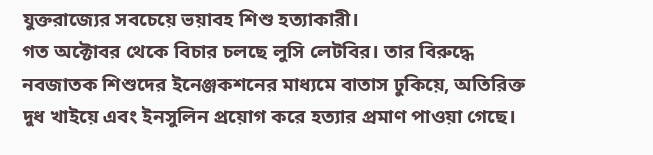যুক্তরাজ্যের সবচেয়ে ভয়াবহ শিশু হত্যাকারী।
গত অক্টোবর থেকে বিচার চলছে লুসি লেটবির। তার বিরুদ্ধে নবজাতক শিশুদের ইনেঞ্জকশনের মাধ্যমে বাতাস ঢুকিয়ে, অতিরিক্ত দুধ খাইয়ে এবং ইনসুলিন প্রয়োগ করে হত্যার প্রমাণ পাওয়া গেছে।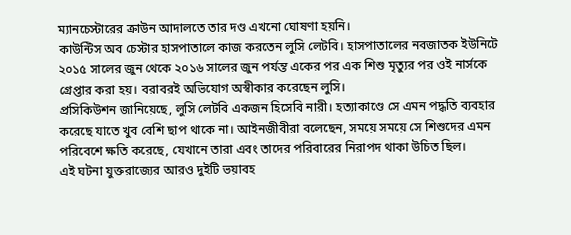ম্যানচেস্টারের ক্রাউন আদালতে তার দণ্ড এখনো ঘোষণা হয়নি।
কাউন্টিস অব চেস্টার হাসপাতালে কাজ করতেন লুসি লেটবি। হাসপাতালের নবজাতক ইউনিটে ২০১৫ সালের জুন থেকে ২০১৬ সালের জুন পর্যন্ত একের পর এক শিশু মৃত্যুর পর ওই নার্সকে গ্রেপ্তার করা হয়। বরাবরই অভিযোগ অস্বীকার করেছেন লুসি।
প্রসিকিউশন জানিয়েছে, লুসি লেটবি একজন হিসেবি নারী। হত্যাকাণ্ডে সে এমন পদ্ধতি ব্যবহার করেছে যাতে খুব বেশি ছাপ থাকে না। আইনজীবীরা বলেছেন, সময়ে সময়ে সে শিশুদের এমন পরিবেশে ক্ষতি করেছে, যেখানে তারা এবং তাদের পরিবারের নিরাপদ থাকা উচিত ছিল।
এই ঘটনা যুক্তরাজ্যের আরও দুইটি ভয়াবহ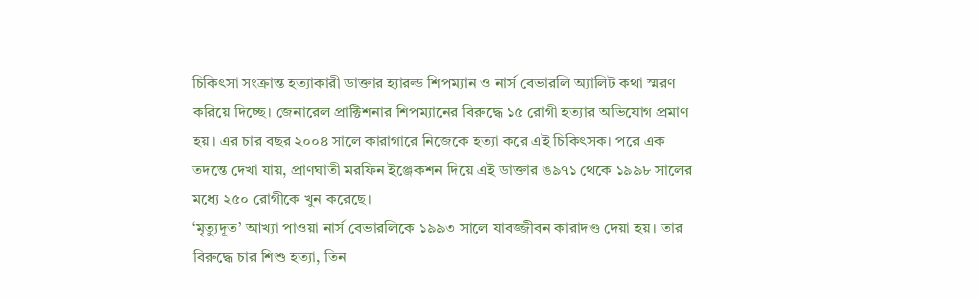চিকিৎসা সংক্রান্ত হত্যাকারী ডাক্তার হ্যারল্ড শিপম্যান ও নার্স বেভারলি অ্যালিট কথা স্মরণ করিয়ে দিচ্ছে। জেনারেল প্রাক্টিশনার শিপম্যানের বিরুদ্ধে ১৫ রোগী হত্যার অভিযোগ প্রমাণ হয়। এর চার বছর ২০০৪ সালে কারাগারে নিজেকে হত্যা করে এই চিকিৎসক। পরে এক তদন্তে দেখা যায়, প্রাণঘাতী মরফিন ইঞ্জেকশন দিয়ে এই ডাক্তার ঙ৯৭১ থেকে ১৯৯৮ সালের মধ্যে ২৫০ রোগীকে খুন করেছে।
‘মৃত্যুদূত’ আখ্যা পাওয়া নার্স বেভারলিকে ১৯৯৩ সালে যাবজ্জীবন কারাদণ্ড দেয়া হয়। তার বিরুদ্ধে চার শিশু হত্যা, তিন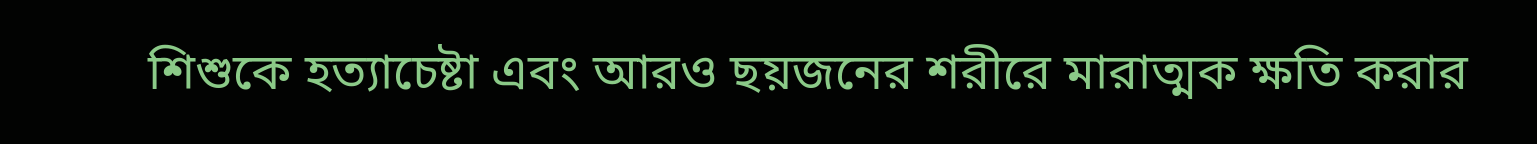শিশুকে হত্যাচেষ্টা এবং আরও ছয়জনের শরীরে মারাত্মক ক্ষতি করার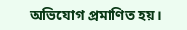অভিযোগ প্রমাণিত হয়।